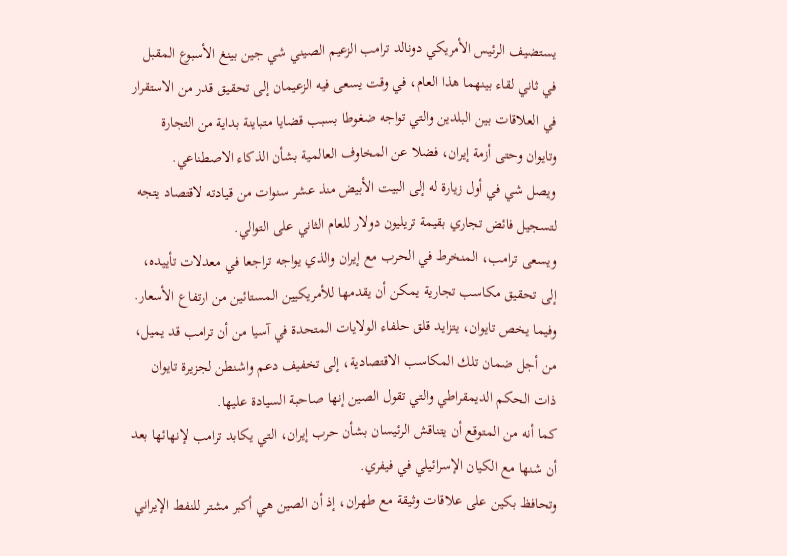يستضيف الرئيس الأمريكي دونالد ترامب الزعيم الصيني شي جين بينغ الأسبوع المقبل في ثاني لقاء بينهما هذا العام، في وقت يسعى فيه الزعيمان إلى تحقيق قدر من الاستقرار في العلاقات بين البلدين والتي تواجه ضغوطا بسبب قضايا متباينة بداية من التجارة وتايوان وحتى أزمة إيران، فضلا عن المخاوف العالمية بشأن الذكاء الاصطناعي.
ويصل شي في أول زيارة له إلى البيت الأبيض منذ عشر سنوات من قيادته لاقتصاد يتجه لتسجيل فائض تجاري بقيمة تريليون دولار للعام الثاني على التوالي.
ويسعى ترامب، المنخرط في الحرب مع إيران والذي يواجه تراجعا في معدلات تأييده، إلى تحقيق مكاسب تجارية يمكن أن يقدمها للأمريكيين المستائين من ارتفاع الأسعار.
وفيما يخص تايوان، يتزايد قلق حلفاء الولايات المتحدة في آسيا من أن ترامب قد يميل، من أجل ضمان تلك المكاسب الاقتصادية، إلى تخفيف دعم واشنطن لجزيرة تايوان ذات الحكم الديمقراطي والتي تقول الصين إنها صاحبة السيادة عليها.
كما أنه من المتوقع أن يتناقش الرئيسان بشأن حرب إيران، التي يكابد ترامب لإنهائها بعد أن شنها مع الكيان الإسرائيلي في فيفري.
وتحافظ بكين على علاقات وثيقة مع طهران، إذ أن الصين هي أكبر مشتر للنفط الإيراني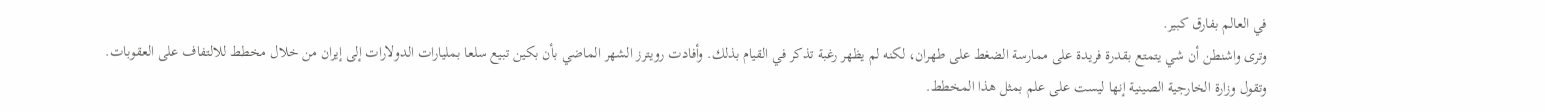في العالم بفارق كبير.
وترى واشنطن أن شي يتمتع بقدرة فريدة على ممارسة الضغط على طهران، لكنه لم يظهر رغبة تذكر في القيام بذلك. وأفادت رويترز الشهر الماضي بأن بكين تبيع سلعا بمليارات الدولارات إلى إيران من خلال مخطط للالتفاف على العقوبات. وتقول وزارة الخارجية الصينية إنها ليست على علم بمثل هذا المخطط.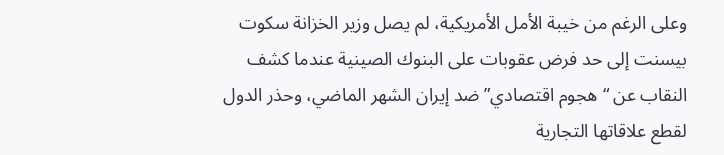وعلى الرغم من خيبة الأمل الأمريكية، لم يصل وزير الخزانة سكوت بيسنت إلى حد فرض عقوبات على البنوك الصينية عندما كشف النقاب عن “هجوم اقتصادي” ضد إيران الشهر الماضي، وحذر الدول لقطع علاقاتها التجارية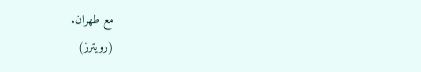مع طهران.
(رويترز)